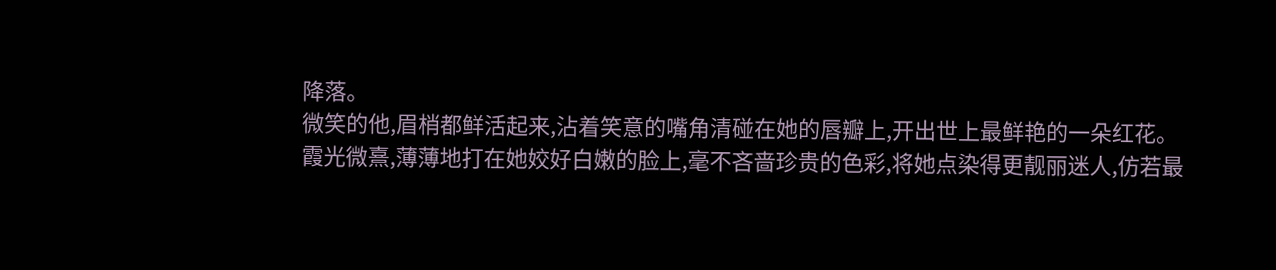降落。
微笑的他,眉梢都鲜活起来,沾着笑意的嘴角清碰在她的唇瓣上,开出世上最鲜艳的一朵红花。
霞光微熹,薄薄地打在她姣好白嫩的脸上,毫不吝啬珍贵的色彩,将她点染得更靓丽迷人,仿若最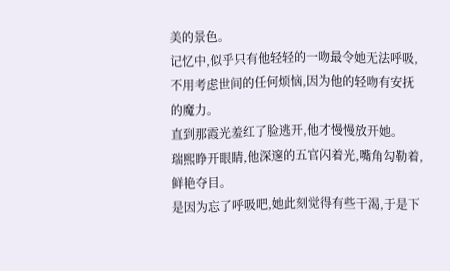美的景色。
记忆中,似乎只有他轻轻的一吻最令她无法呼吸,不用考虑世间的任何烦恼,因为他的轻吻有安抚的魔力。
直到那霞光羞红了脸逃开,他才慢慢放开她。
瑞熙睁开眼睛,他深邃的五官闪着光,嘴角勾勒着,鲜艳夺目。
是因为忘了呼吸吧,她此刻觉得有些干渴,于是下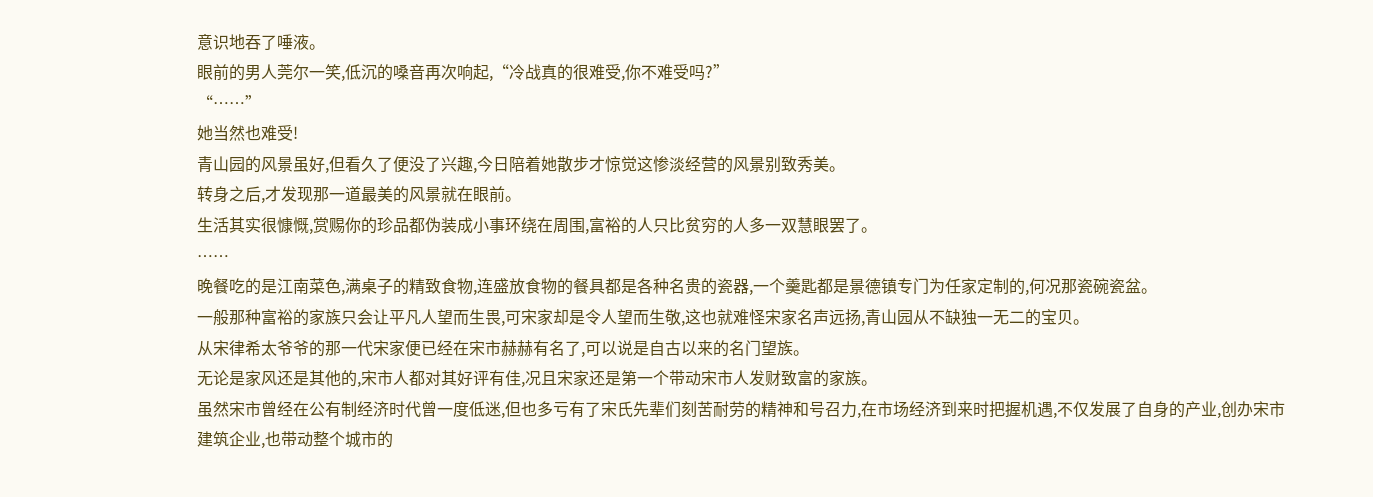意识地吞了唾液。
眼前的男人莞尔一笑,低沉的嗓音再次响起,“冷战真的很难受,你不难受吗?”
“……”
她当然也难受!
青山园的风景虽好,但看久了便没了兴趣,今日陪着她散步才惊觉这惨淡经营的风景别致秀美。
转身之后,才发现那一道最美的风景就在眼前。
生活其实很慷慨,赏赐你的珍品都伪装成小事环绕在周围,富裕的人只比贫穷的人多一双慧眼罢了。
……
晚餐吃的是江南菜色,满桌子的精致食物,连盛放食物的餐具都是各种名贵的瓷器,一个羹匙都是景德镇专门为任家定制的,何况那瓷碗瓷盆。
一般那种富裕的家族只会让平凡人望而生畏,可宋家却是令人望而生敬,这也就难怪宋家名声远扬,青山园从不缺独一无二的宝贝。
从宋律希太爷爷的那一代宋家便已经在宋市赫赫有名了,可以说是自古以来的名门望族。
无论是家风还是其他的,宋市人都对其好评有佳,况且宋家还是第一个带动宋市人发财致富的家族。
虽然宋市曾经在公有制经济时代曾一度低迷,但也多亏有了宋氏先辈们刻苦耐劳的精神和号召力,在市场经济到来时把握机遇,不仅发展了自身的产业,创办宋市建筑企业,也带动整个城市的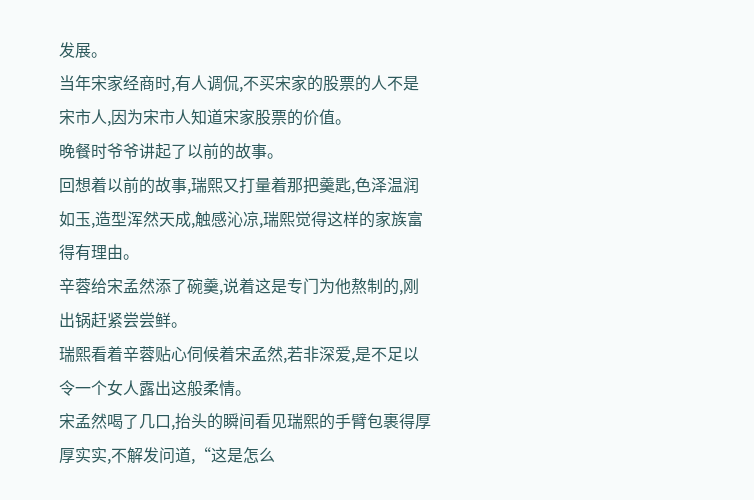发展。
当年宋家经商时,有人调侃,不买宋家的股票的人不是宋市人,因为宋市人知道宋家股票的价值。
晚餐时爷爷讲起了以前的故事。
回想着以前的故事,瑞熙又打量着那把羹匙,色泽温润如玉,造型浑然天成,触感沁凉,瑞熙觉得这样的家族富得有理由。
辛蓉给宋孟然添了碗羹,说着这是专门为他熬制的,刚出锅赶紧尝尝鲜。
瑞熙看着辛蓉贴心伺候着宋孟然,若非深爱,是不足以令一个女人露出这般柔情。
宋孟然喝了几口,抬头的瞬间看见瑞熙的手臂包裹得厚厚实实,不解发问道,“这是怎么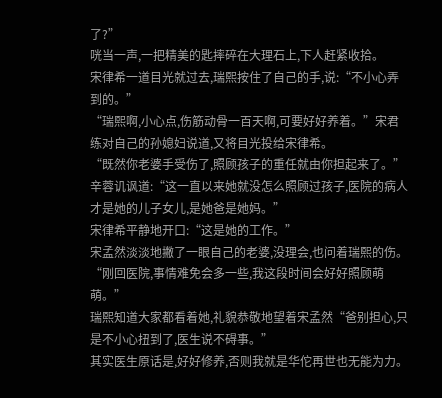了?”
咣当一声,一把精美的匙摔碎在大理石上,下人赶紧收拾。
宋律希一道目光就过去,瑞熙按住了自己的手,说:“不小心弄到的。”
“瑞熙啊,小心点,伤筋动骨一百天啊,可要好好养着。”宋君练对自己的孙媳妇说道,又将目光投给宋律希。
“既然你老婆手受伤了,照顾孩子的重任就由你担起来了。”
辛蓉讥讽道:“这一直以来她就没怎么照顾过孩子,医院的病人才是她的儿子女儿,是她爸是她妈。”
宋律希平静地开口:“这是她的工作。”
宋孟然淡淡地撇了一眼自己的老婆,没理会,也问着瑞熙的伤。
“刚回医院,事情难免会多一些,我这段时间会好好照顾萌萌。”
瑞熙知道大家都看着她,礼貌恭敬地望着宋孟然“爸别担心,只是不小心扭到了,医生说不碍事。”
其实医生原话是,好好修养,否则我就是华佗再世也无能为力。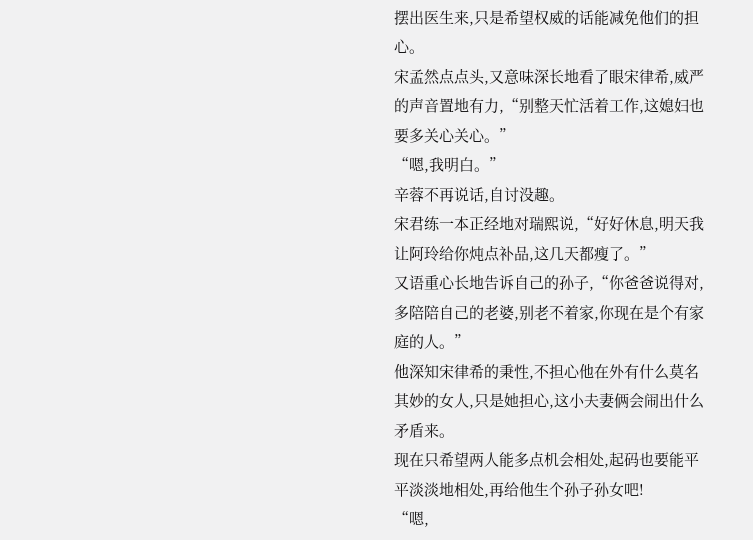摆出医生来,只是希望权威的话能减免他们的担心。
宋孟然点点头,又意味深长地看了眼宋律希,威严的声音置地有力,“别整天忙活着工作,这媳妇也要多关心关心。”
“嗯,我明白。”
辛蓉不再说话,自讨没趣。
宋君练一本正经地对瑞熙说,“好好休息,明天我让阿玲给你炖点补品,这几天都瘦了。”
又语重心长地告诉自己的孙子,“你爸爸说得对,多陪陪自己的老婆,别老不着家,你现在是个有家庭的人。”
他深知宋律希的秉性,不担心他在外有什么莫名其妙的女人,只是她担心,这小夫妻俩会闹出什么矛盾来。
现在只希望两人能多点机会相处,起码也要能平平淡淡地相处,再给他生个孙子孙女吧!
“嗯,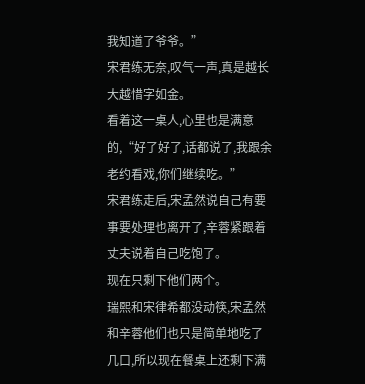我知道了爷爷。”
宋君练无奈,叹气一声,真是越长大越惜字如金。
看着这一桌人,心里也是满意的,“好了好了,话都说了,我跟余老约看戏,你们继续吃。”
宋君练走后,宋孟然说自己有要事要处理也离开了,辛蓉紧跟着丈夫说着自己吃饱了。
现在只剩下他们两个。
瑞熙和宋律希都没动筷,宋孟然和辛蓉他们也只是简单地吃了几口,所以现在餐桌上还剩下满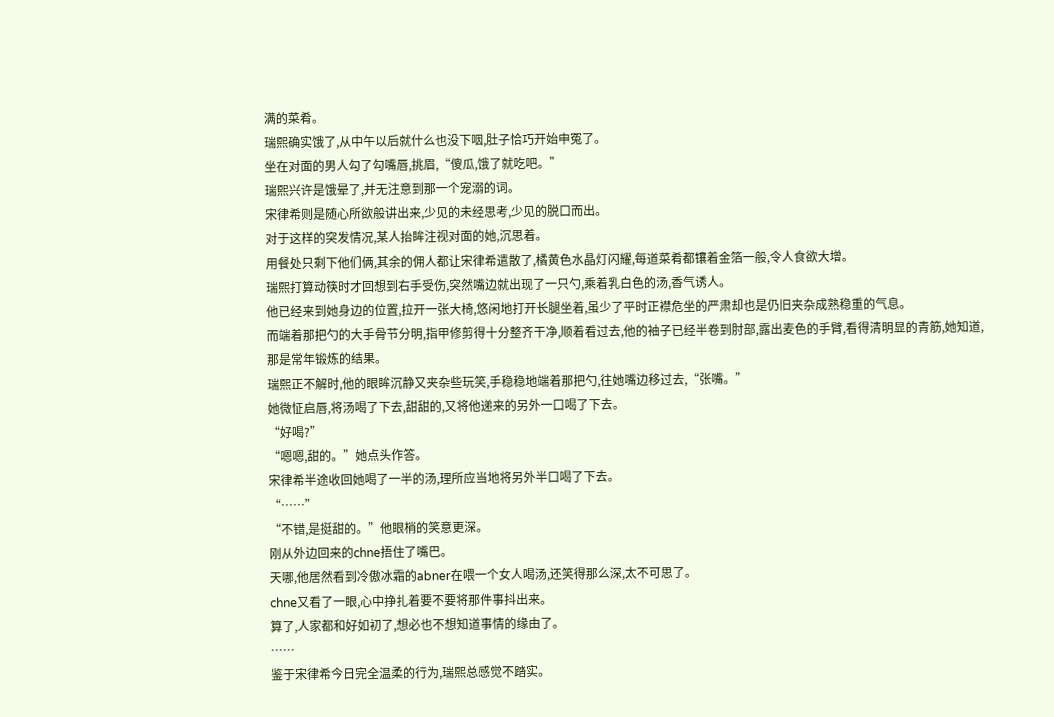满的菜肴。
瑞熙确实饿了,从中午以后就什么也没下咽,肚子恰巧开始申冤了。
坐在对面的男人勾了勾嘴唇,挑眉,“傻瓜,饿了就吃吧。”
瑞熙兴许是饿晕了,并无注意到那一个宠溺的词。
宋律希则是随心所欲般讲出来,少见的未经思考,少见的脱口而出。
对于这样的突发情况,某人抬眸注视对面的她,沉思着。
用餐处只剩下他们俩,其余的佣人都让宋律希遣散了,橘黄色水晶灯闪耀,每道菜肴都镶着金箔一般,令人食欲大增。
瑞熙打算动筷时才回想到右手受伤,突然嘴边就出现了一只勺,乘着乳白色的汤,香气诱人。
他已经来到她身边的位置,拉开一张大椅,悠闲地打开长腿坐着,虽少了平时正襟危坐的严肃却也是仍旧夹杂成熟稳重的气息。
而端着那把勺的大手骨节分明,指甲修剪得十分整齐干净,顺着看过去,他的袖子已经半卷到肘部,露出麦色的手臂,看得清明显的青筋,她知道,那是常年锻炼的结果。
瑞熙正不解时,他的眼眸沉静又夹杂些玩笑,手稳稳地端着那把勺,往她嘴边移过去,“张嘴。”
她微怔启唇,将汤喝了下去,甜甜的,又将他递来的另外一口喝了下去。
“好喝?”
“嗯嗯,甜的。”她点头作答。
宋律希半途收回她喝了一半的汤,理所应当地将另外半口喝了下去。
“……”
“不错,是挺甜的。”他眼梢的笑意更深。
刚从外边回来的chne捂住了嘴巴。
天哪,他居然看到冷傲冰霜的abner在喂一个女人喝汤,还笑得那么深,太不可思了。
chne又看了一眼,心中挣扎着要不要将那件事抖出来。
算了,人家都和好如初了,想必也不想知道事情的缘由了。
……
鉴于宋律希今日完全温柔的行为,瑞熙总感觉不踏实。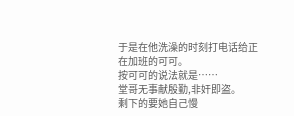于是在他洗澡的时刻打电话给正在加班的可可。
按可可的说法就是……
堂哥无事献殷勤,非奸即盗。
剩下的要她自己慢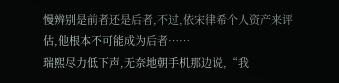慢辨别是前者还是后者,不过,依宋律希个人资产来评估,他根本不可能成为后者……
瑞熙尽力低下声,无奈地朝手机那边说,“我